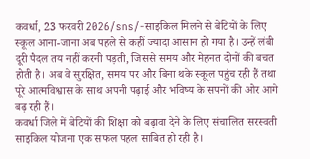कवर्धा, 23 फरवरी 2026/sns/-साइकिल मिलने से बेटियों के लिए स्कूल आना-जाना अब पहले से कहीं ज्यादा आसान हो गया है। उन्हें लंबी दूरी पैदल तय नहीं करनी पड़ती, जिससे समय और मेहनत दोनों की बचत होती है। अब वे सुरक्षित, समय पर और बिना थके स्कूल पहुंच रही हैं तथा पूरे आत्मविश्वास के साथ अपनी पढ़ाई और भविष्य के सपनों की ओर आगे बढ़ रही हैं।
कवर्धा जिले में बेटियों की शिक्षा को बढ़ावा देने के लिए संचालित सरस्वती साइकिल योजना एक सफल पहल साबित हो रही है।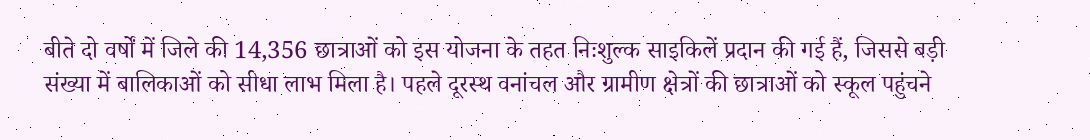बीते दो वर्षों में जिले की 14,356 छात्राओं को इस योजना के तहत निःशुल्क साइकिलें प्रदान की गई हैं, जिससे बड़ी संख्या में बालिकाओं को सीधा लाभ मिला है। पहले दूरस्थ वनांचल और ग्रामीण क्षेत्रों की छात्राओं को स्कूल पहुंचने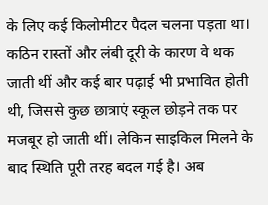के लिए कई किलोमीटर पैदल चलना पड़ता था। कठिन रास्तों और लंबी दूरी के कारण वे थक जाती थीं और कई बार पढ़ाई भी प्रभावित होती थी, जिससे कुछ छात्राएं स्कूल छोड़ने तक पर मजबूर हो जाती थीं। लेकिन साइकिल मिलने के बाद स्थिति पूरी तरह बदल गई है। अब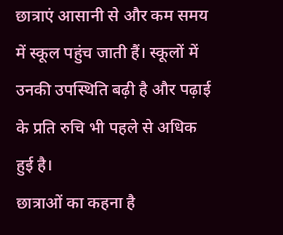छात्राएं आसानी से और कम समय में स्कूल पहुंच जाती हैं। स्कूलों में उनकी उपस्थिति बढ़ी है और पढ़ाई के प्रति रुचि भी पहले से अधिक हुई है।
छात्राओं का कहना है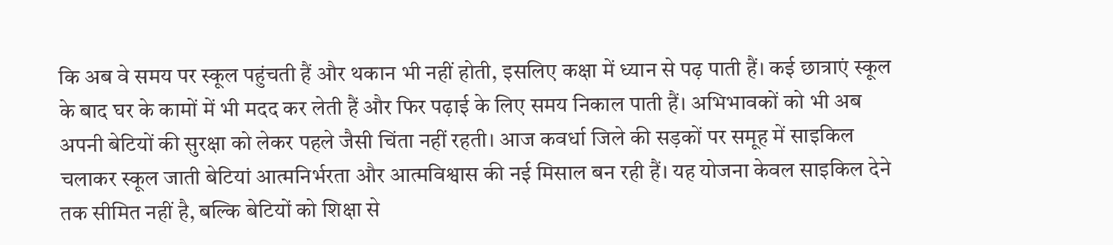कि अब वे समय पर स्कूल पहुंचती हैं और थकान भी नहीं होती, इसलिए कक्षा में ध्यान से पढ़ पाती हैं। कई छात्राएं स्कूल के बाद घर के कामों में भी मदद कर लेती हैं और फिर पढ़ाई के लिए समय निकाल पाती हैं। अभिभावकों को भी अब अपनी बेटियों की सुरक्षा को लेकर पहले जैसी चिंता नहीं रहती। आज कवर्धा जिले की सड़कों पर समूह में साइकिल चलाकर स्कूल जाती बेटियां आत्मनिर्भरता और आत्मविश्वास की नई मिसाल बन रही हैं। यह योजना केवल साइकिल देने तक सीमित नहीं है, बल्कि बेटियों को शिक्षा से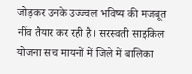जोड़कर उनके उज्ज्वल भविष्य की मजबूत नींव तैयार कर रही है। सरस्वती साइकिल योजना सच मायनों में जिले में बालिका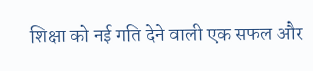शिक्षा को नई गति देने वाली एक सफल और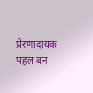प्रेरणादायक पहल बन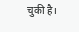चुकी है।